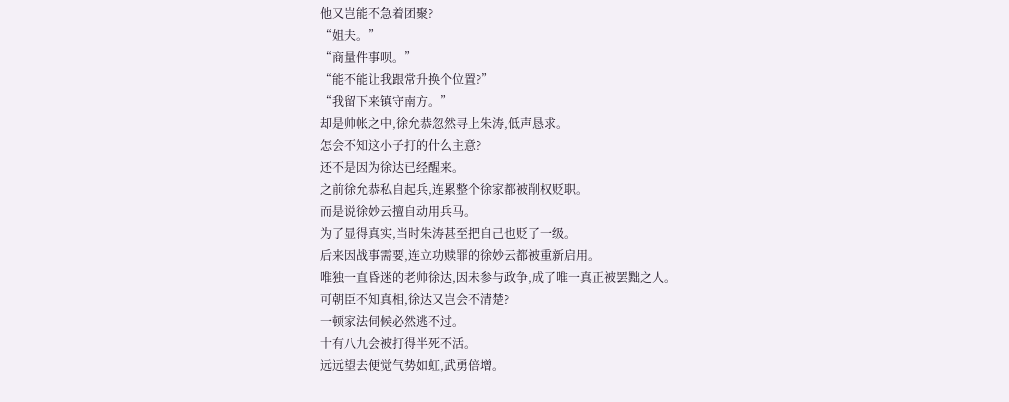他又岂能不急着团聚?
“姐夫。”
“商量件事呗。”
“能不能让我跟常升换个位置?”
“我留下来镇守南方。”
却是帅帐之中,徐允恭忽然寻上朱涛,低声恳求。
怎会不知这小子打的什么主意?
还不是因为徐达已经醒来。
之前徐允恭私自起兵,连累整个徐家都被削权贬职。
而是说徐妙云擅自动用兵马。
为了显得真实,当时朱涛甚至把自己也贬了一级。
后来因战事需要,连立功赎罪的徐妙云都被重新启用。
唯独一直昏迷的老帅徐达,因未参与政争,成了唯一真正被罢黜之人。
可朝臣不知真相,徐达又岂会不清楚?
一顿家法伺候必然逃不过。
十有八九会被打得半死不活。
远远望去便觉气势如虹,武勇倍增。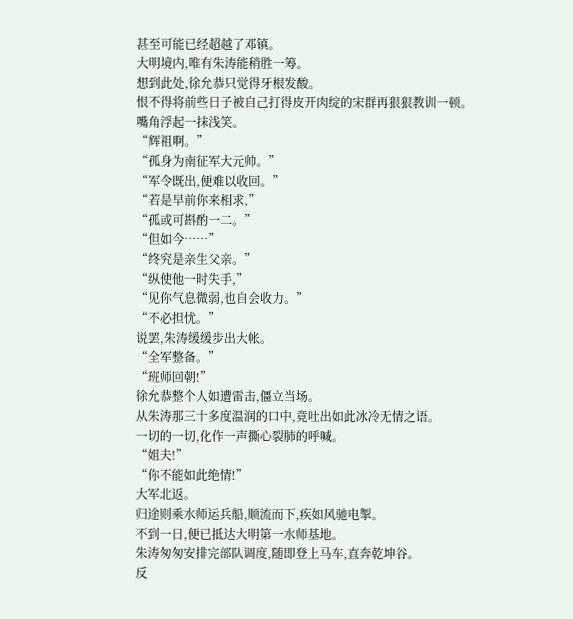甚至可能已经超越了邓镇。
大明境内,唯有朱涛能稍胜一筹。
想到此处,徐允恭只觉得牙根发酸。
恨不得将前些日子被自己打得皮开肉绽的宋群再狠狠教训一顿。
嘴角浮起一抹浅笑。
“辉祖啊。”
“孤身为南征军大元帅。”
“军令既出,便难以收回。”
“若是早前你来相求,”
“孤或可斟酌一二。”
“但如今……”
“终究是亲生父亲。”
“纵使他一时失手,”
“见你气息微弱,也自会收力。”
“不必担忧。”
说罢,朱涛缓缓步出大帐。
“全军整备。”
“班师回朝!”
徐允恭整个人如遭雷击,僵立当场。
从朱涛那三十多度温润的口中,竟吐出如此冰冷无情之语。
一切的一切,化作一声撕心裂肺的呼喊。
“姐夫!”
“你不能如此绝情!”
大军北返。
归途则乘水师运兵船,顺流而下,疾如风驰电掣。
不到一日,便已抵达大明第一水师基地。
朱涛匆匆安排完部队调度,随即登上马车,直奔乾坤谷。
反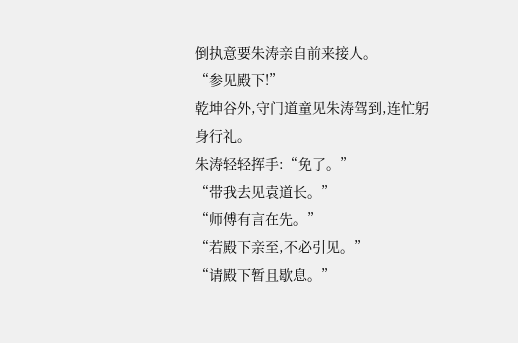倒执意要朱涛亲自前来接人。
“参见殿下!”
乾坤谷外,守门道童见朱涛驾到,连忙躬身行礼。
朱涛轻轻挥手:“免了。”
“带我去见袁道长。”
“师傅有言在先。”
“若殿下亲至,不必引见。”
“请殿下暂且歇息。”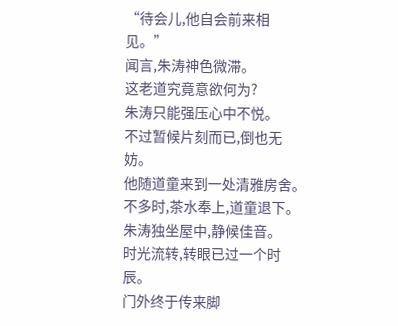“待会儿,他自会前来相见。”
闻言,朱涛神色微滞。
这老道究竟意欲何为?
朱涛只能强压心中不悦。
不过暂候片刻而已,倒也无妨。
他随道童来到一处清雅房舍。
不多时,茶水奉上,道童退下。
朱涛独坐屋中,静候佳音。
时光流转,转眼已过一个时辰。
门外终于传来脚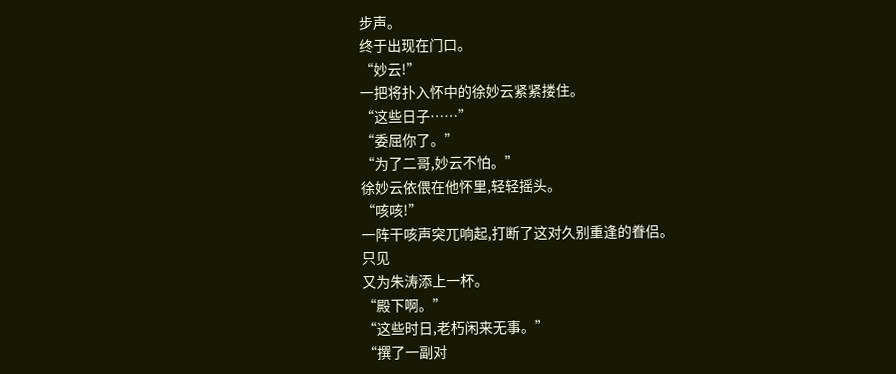步声。
终于出现在门口。
“妙云!”
一把将扑入怀中的徐妙云紧紧搂住。
“这些日子……”
“委屈你了。”
“为了二哥,妙云不怕。”
徐妙云依偎在他怀里,轻轻摇头。
“咳咳!”
一阵干咳声突兀响起,打断了这对久别重逢的眷侣。
只见
又为朱涛添上一杯。
“殿下啊。”
“这些时日,老朽闲来无事。”
“撰了一副对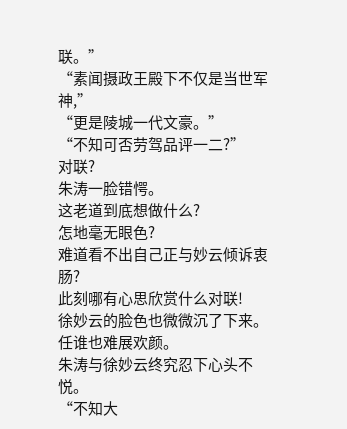联。”
“素闻摄政王殿下不仅是当世军神,”
“更是陵城一代文豪。”
“不知可否劳驾品评一二?”
对联?
朱涛一脸错愕。
这老道到底想做什么?
怎地毫无眼色?
难道看不出自己正与妙云倾诉衷肠?
此刻哪有心思欣赏什么对联!
徐妙云的脸色也微微沉了下来。
任谁也难展欢颜。
朱涛与徐妙云终究忍下心头不悦。
“不知大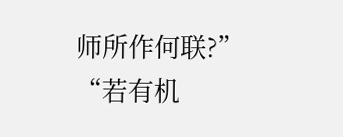师所作何联?”
“若有机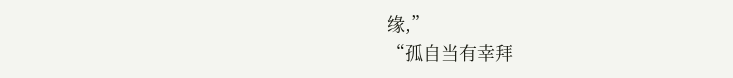缘,”
“孤自当有幸拜